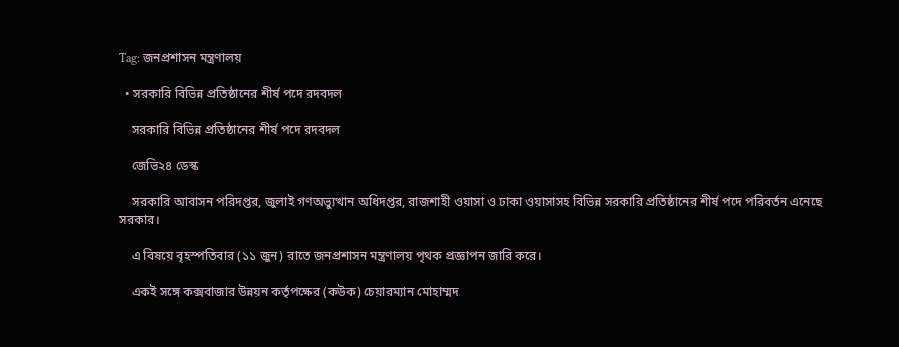Tag: জনপ্রশাসন মন্ত্রণালয়

  • সরকারি বিভিন্ন প্রতিষ্ঠানের শীর্ষ পদে রদবদল

    সরকারি বিভিন্ন প্রতিষ্ঠানের শীর্ষ পদে রদবদল

    জেভি২৪ ডেস্ক

    সরকারি আবাসন পরিদপ্তর, জুলাই গণঅভ্যুত্থান অধিদপ্তর, রাজশাহী ওয়াসা ও ঢাকা ওয়াসাসহ বিভিন্ন সরকারি প্রতিষ্ঠানের শীর্ষ পদে পরিবর্তন এনেছে সরকার।

    এ বিষয়ে বৃহস্পতিবার (১১ জুন) রাতে জনপ্রশাসন মন্ত্রণালয় পৃথক প্রজ্ঞাপন জারি করে।

    একই সঙ্গে কক্সবাজার উন্নয়ন কর্তৃপক্ষের (কউক) চেয়ারম্যান মোহাম্মদ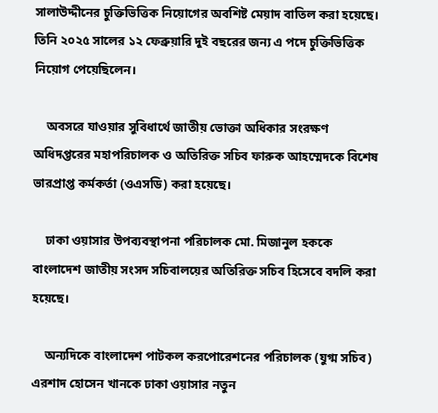সালাউদ্দীনের চুক্তিভিত্তিক নিয়োগের অবশিষ্ট মেয়াদ বাতিল করা হয়েছে। তিনি ২০২৫ সালের ১২ ফেব্রুয়ারি দুই বছরের জন্য এ পদে চুক্তিভিত্তিক নিয়োগ পেয়েছিলেন।

    অবসরে যাওয়ার সুবিধার্থে জাতীয় ভোক্তা অধিকার সংরক্ষণ অধিদপ্তরের মহাপরিচালক ও অতিরিক্ত সচিব ফারুক আহম্মেদকে বিশেষ ভারপ্রাপ্ত কর্মকর্তা (ওএসডি) করা হয়েছে।

    ঢাকা ওয়াসার উপব্যবস্থাপনা পরিচালক মো. মিজানুল হককে বাংলাদেশ জাতীয় সংসদ সচিবালয়ের অতিরিক্ত সচিব হিসেবে বদলি করা হয়েছে।

    অন্যদিকে বাংলাদেশ পাটকল করপোরেশনের পরিচালক (যুগ্ম সচিব) এরশাদ হোসেন খানকে ঢাকা ওয়াসার নতুন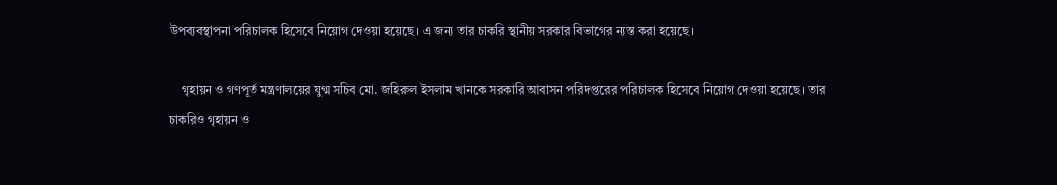উপব্যবস্থাপনা পরিচালক হিসেবে নিয়োগ দেওয়া হয়েছে। এ জন্য তার চাকরি স্থানীয় সরকার বিভাগের ন্যস্ত করা হয়েছে।

    গৃহায়ন ও গণপূর্ত মন্ত্রণালয়ের যুগ্ম সচিব মো. জহিরুল ইসলাম খানকে সরকারি আবাসন পরিদপ্তরের পরিচালক হিসেবে নিয়োগ দেওয়া হয়েছে। তার চাকরিও গৃহায়ন ও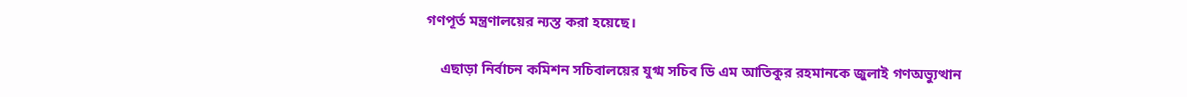গণপূর্ত মন্ত্রণালয়ের ন্যস্ত করা হয়েছে।

    এছাড়া নির্বাচন কমিশন সচিবালয়ের যুগ্ম সচিব ডি এম আতিকুর রহমানকে জুলাই গণঅভ্যুত্থান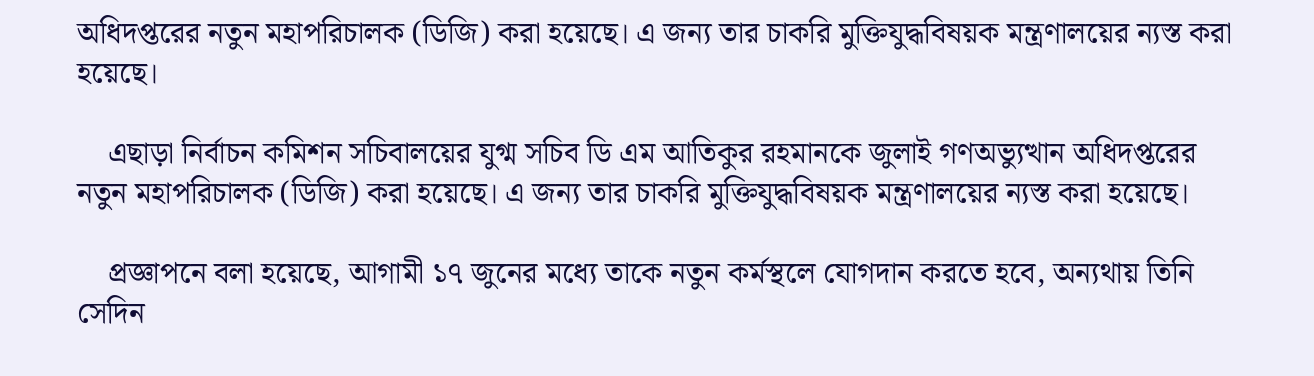অধিদপ্তরের নতুন মহাপরিচালক (ডিজি) করা হয়েছে। এ জন্য তার চাকরি মুক্তিযুদ্ধবিষয়ক মন্ত্রণালয়ের ন্যস্ত করা হয়েছে।

    এছাড়া নির্বাচন কমিশন সচিবালয়ের যুগ্ম সচিব ডি এম আতিকুর রহমানকে জুলাই গণঅভ্যুত্থান অধিদপ্তরের নতুন মহাপরিচালক (ডিজি) করা হয়েছে। এ জন্য তার চাকরি মুক্তিযুদ্ধবিষয়ক মন্ত্রণালয়ের ন্যস্ত করা হয়েছে।

    প্রজ্ঞাপনে বলা হয়েছে, আগামী ১৭ জুনের মধ্যে তাকে নতুন কর্মস্থলে যোগদান করতে হবে, অন্যথায় তিনি সেদিন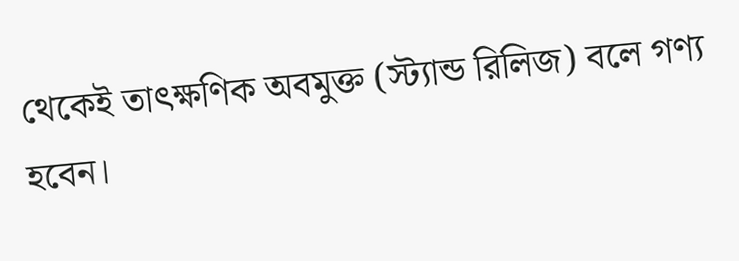থেকেই তাৎক্ষণিক অবমুক্ত (স্ট্যান্ড রিলিজ) বলে গণ্য হবেন।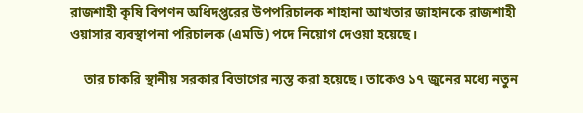রাজশাহী কৃষি বিপণন অধিদপ্তরের উপপরিচালক শাহানা আখতার জাহানকে রাজশাহী ওয়াসার ব্যবস্থাপনা পরিচালক (এমডি) পদে নিয়োগ দেওয়া হয়েছে।

    তার চাকরি স্থানীয় সরকার বিভাগের ন্যস্ত করা হয়েছে। তাকেও ১৭ জুনের মধ্যে নতুন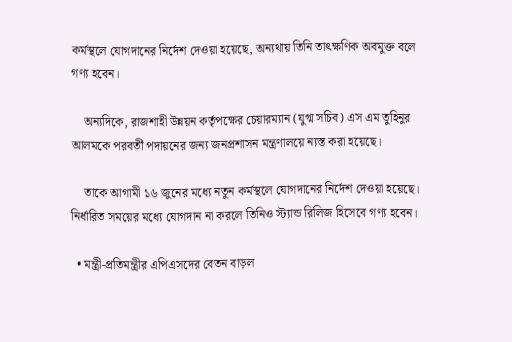কর্মস্থলে যোগদানের নির্দেশ দেওয়া হয়েছে, অন্যথায় তিনি তাৎক্ষণিক অবমুক্ত বলে গণ্য হবেন।

    অন্যদিকে, রাজশাহী উন্নয়ন কর্তৃপক্ষের চেয়ারম্যান (যুগ্ম সচিব) এস এম তুহিনুর আলমকে পরবর্তী পদায়নের জন্য জনপ্রশাসন মন্ত্রণালয়ে ন্যস্ত করা হয়েছে।

    তাকে আগামী ১৬ জুনের মধ্যে নতুন কর্মস্থলে যোগদানের নির্দেশ দেওয়া হয়েছে। নির্ধারিত সময়ের মধ্যে যোগদান না করলে তিনিও স্ট্যান্ড রিলিজ হিসেবে গণ্য হবেন।

  • মন্ত্রী-প্রতিমন্ত্রীর এপিএসদের বেতন বাড়ল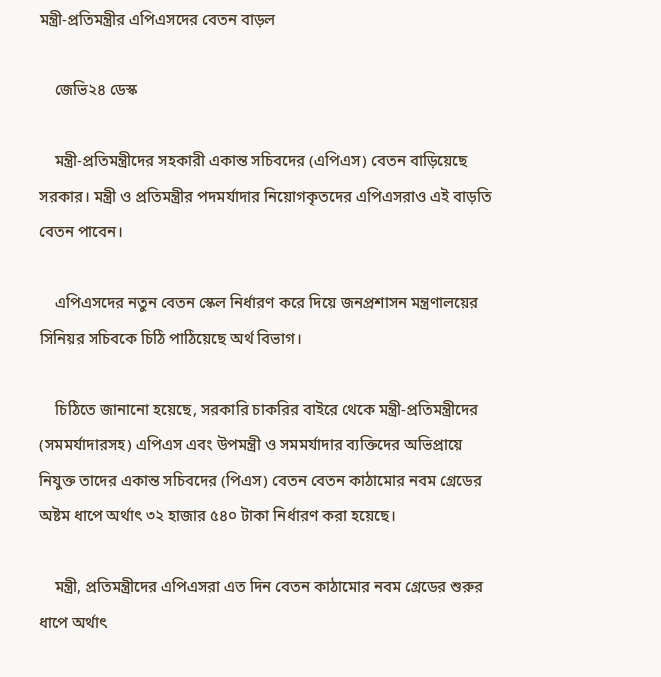মন্ত্রী-প্রতিমন্ত্রীর এপিএসদের বেতন বাড়ল

    জেভি২৪ ডেস্ক

    মন্ত্রী-প্রতিমন্ত্রীদের সহকারী একান্ত সচিবদের (এপিএস) বেতন বাড়িয়েছে সরকার। মন্ত্রী ও প্রতিমন্ত্রীর পদমর্যাদার নিয়োগকৃতদের এপিএসরাও এই বাড়তি বেতন পাবেন।

    এপিএসদের নতুন বেতন স্কেল নির্ধারণ করে দিয়ে জনপ্রশাসন মন্ত্রণালয়ের সিনিয়র সচিবকে চিঠি পাঠিয়েছে অর্থ বিভাগ।

    চিঠিতে জানানো হয়েছে, সরকারি চাকরির বাইরে থেকে মন্ত্রী-প্রতিমন্ত্রীদের (সমমর্যাদারসহ) এপিএস এবং উপমন্ত্রী ও সমমর্যাদার ব্যক্তিদের অভিপ্রায়ে নিযুক্ত তাদের একান্ত সচিবদের (পিএস) বেতন বেতন কাঠামোর নবম গ্রেডের অষ্টম ধাপে অর্থাৎ ৩২ হাজার ৫৪০ টাকা নির্ধারণ করা হয়েছে।

    মন্ত্রী, প্রতিমন্ত্রীদের এপিএসরা এত দিন বেতন কাঠামোর নবম গ্রেডের শুরুর ধাপে অর্থাৎ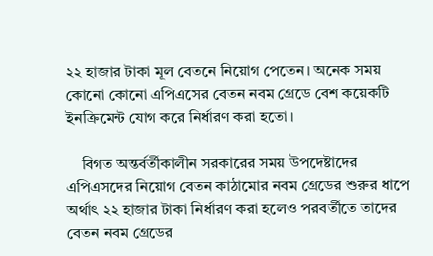২২ হাজার টাকা মূল বেতনে নিয়োগ পেতেন। অনেক সময় কোনো কোনো এপিএসের বেতন নবম গ্রেডে বেশ কয়েকটি ইনক্রিমেন্ট যোগ করে নির্ধারণ করা হতো।

    বিগত অন্তর্বর্তীকালীন সরকারের সময় উপদেষ্টাদের এপিএসদের নিয়োগ বেতন কাঠামোর নবম গ্রেডের শুরুর ধাপে অর্থাৎ ২২ হাজার টাকা নির্ধারণ করা হলেও পরবর্তীতে তাদের বেতন নবম গ্রেডের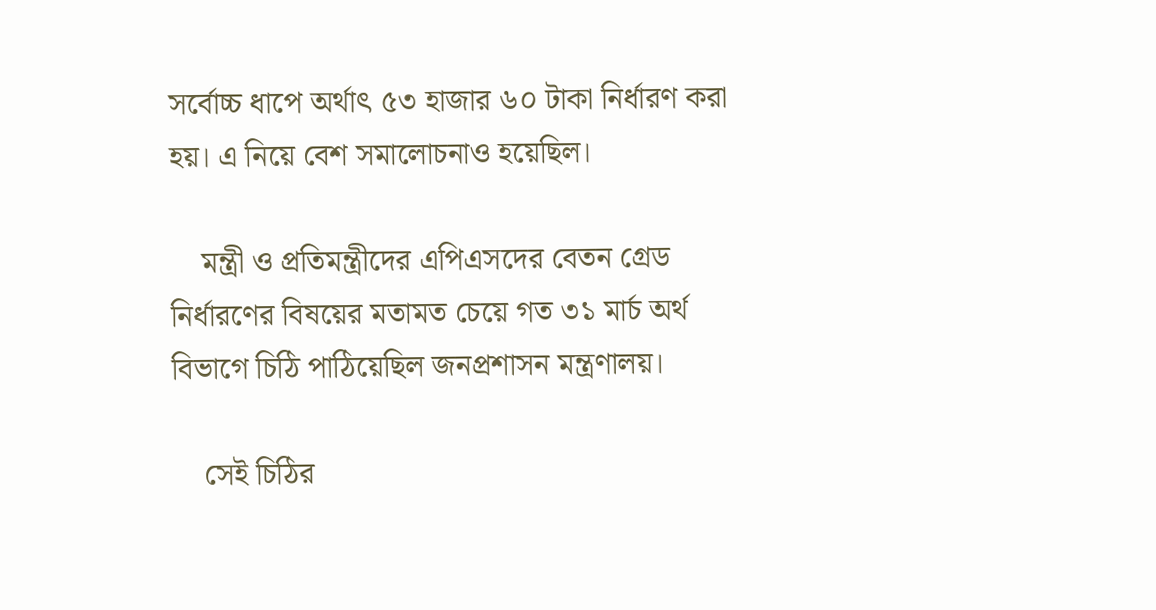সর্বোচ্চ ধাপে অর্থাৎ ৫৩ হাজার ৬০ টাকা নির্ধারণ করা হয়। এ নিয়ে বেশ সমালোচনাও হয়েছিল।

    মন্ত্রী ও প্রতিমন্ত্রীদের এপিএসদের বেতন গ্রেড নির্ধারণের বিষয়ের মতামত চেয়ে গত ৩১ মার্চ অর্থ বিভাগে চিঠি পাঠিয়েছিল জনপ্রশাসন মন্ত্রণালয়।

    সেই চিঠির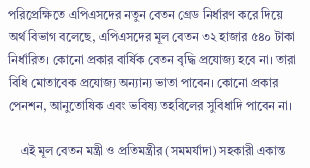পরিপ্রেক্ষিতে এপিএসদের নতুন বেতন গ্রেড নির্ধারণ করে দিয়ে অর্থ বিভাগ বলেছে, এপিএসদের মূল বেতন ৩২ হাজার ৫৪০ টাকা নির্ধারিত। কোনো প্রকার বার্ষিক বেতন বৃদ্ধি প্রযোজ্য হবে না। তারা বিধি মোতাবেক প্রযোজ্য অন্যান্য ভাতা পাবেন। কোনো প্রকার পেনশন, আনুতোষিক এবং ভবিষ্য তহবিলের সুবিধাদি পাবেন না।

    এই মূল বেতন মন্ত্রী ও প্রতিমন্ত্রীর (সমমর্যাদা) সহকারী একান্ত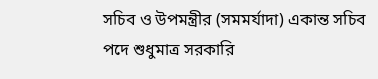সচিব ও উপমন্ত্রীর (সমমর্যাদা) একান্ত সচিব পদে শুধুমাত্র সরকারি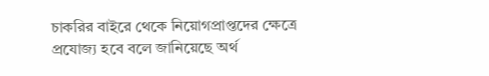চাকরির বাইরে থেকে নিয়োগপ্রাপ্তদের ক্ষেত্রে প্রযোজ্য হবে বলে জানিয়েছে অর্থ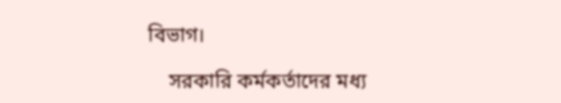বিভাগ।

    সরকারি কর্মকর্তাদের মধ্য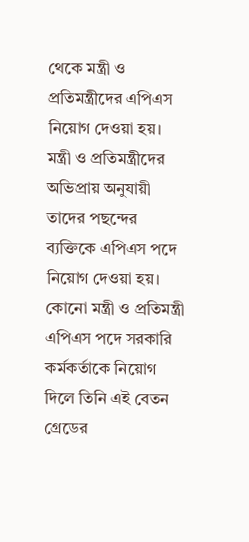থেকে মন্ত্রী ও প্রতিমন্ত্রীদের এপিএস নিয়োগ দেওয়া হয়। মন্ত্রী ও প্রতিমন্ত্রীদের অভিপ্রায় অনুযায়ী তাদের পছন্দের ব্যক্তিকে এপিএস পদে নিয়োগ দেওয়া হয়। কোনো মন্ত্রী ও প্রতিমন্ত্রী এপিএস পদে সরকারি কর্মকর্তাকে নিয়োগ দিলে তিনি এই বেতন গ্রেডের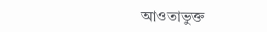আওতাভুক্ত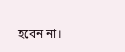হবেন না।